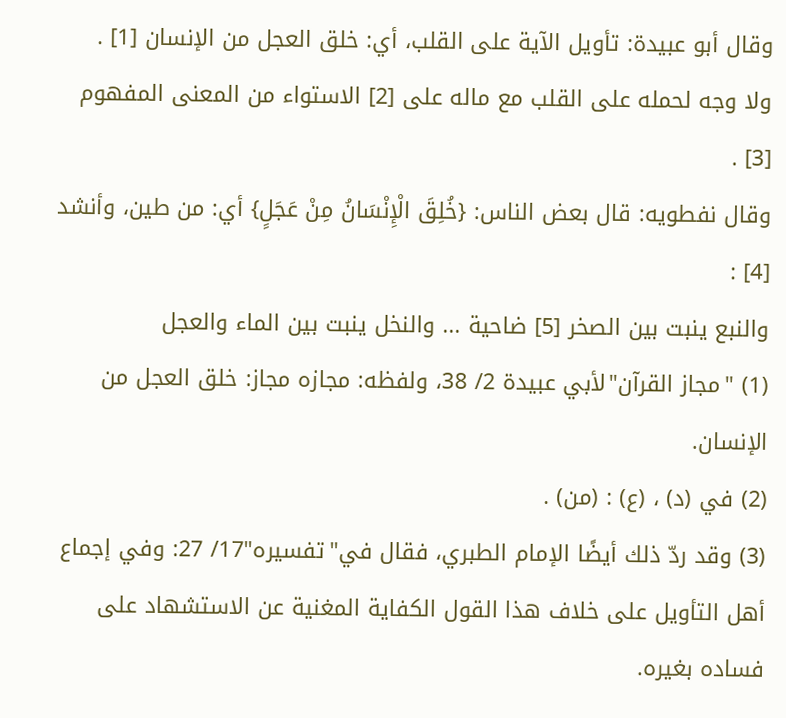وقال أبو عبيدة: تأويل الآية على القلب، أي: خلق العجل من الإنسان [1] .
ولا وجه لحمله على القلب مع ماله على [2] الاستواء من المعنى المفهوم [3] .
وقال نفطويه: قال بعض الناس: {خُلِقَ الْإِنْسَانُ مِنْ عَجَلٍ} أي: من طين، وأنشد [4] :
والنبع ينبت بين الصخر [5] ضاحية ... والنخل ينبت بين الماء والعجل
(1) "مجاز القرآن"لأبي عبيدة 2/ 38، ولفظه: مجازه مجاز: خلق العجل من الإنسان.
(2) في (د) ، (ع) : (من) .
(3) وقد ردّ ذلك أيضًا الإمام الطبري، فقال في"تفسيره"17/ 27: وفي إجماع أهل التأويل على خلاف هذا القول الكفاية المغنية عن الاستشهاد على فساده بغيره.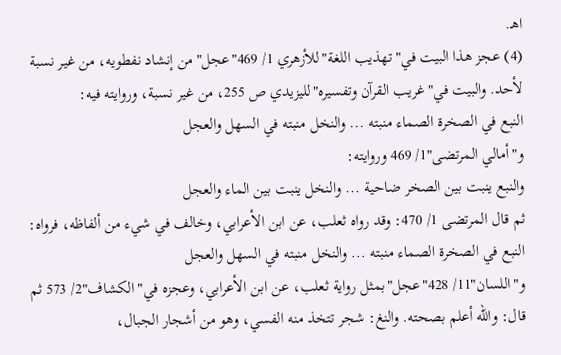اهـ.
(4) عجز هذا البيت في"تهذيب اللغة"للأزهري 1/ 469"عجل"من إنشاد نفطويه، من غير نسبة لأحد. والبيت في"غريب القرآن وتفسيره"لليزيدي ص 255، من غير نسبة، وروايته فيه:
النبع في الصخرة الصماء منبته ... والنخل منبته في السهل والعجل
و"أمالي المرتضى"1/ 469 وروايته:
والنبع ينبت بين الصخر ضاحية ... والنخل ينبت بين الماء والعجل
ثم قال المرتضى 1/ 470: وقد رواه ثعلب، عن ابن الأعرابي، وخالف في شيء من ألفاظه، فرواه:
النبع في الصخرة الصماء منبته ... والنخل منبته في السهل والعجل
و"اللسان"11/ 428"عجل"بمثل رواية ثعلب، عن ابن الأعرابي، وعجزه في"الكشاف"2/ 573 ثم قال: والله أعلم بصحته. والنغ: شجر تتخذ منه الفسي، وهو من أشجار الجبال،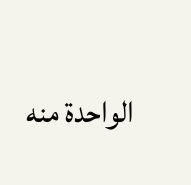الواحدة منه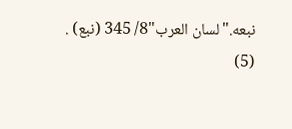نبعه."لسان العرب"8/ 345 (نبع) .
(5)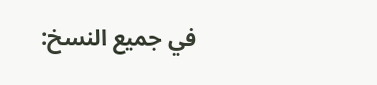في جميع النسخ: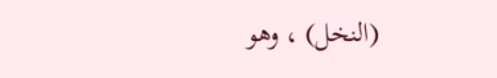(النخل) ، وهو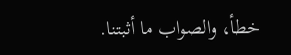خطأ، والصواب ما أثبتنا.